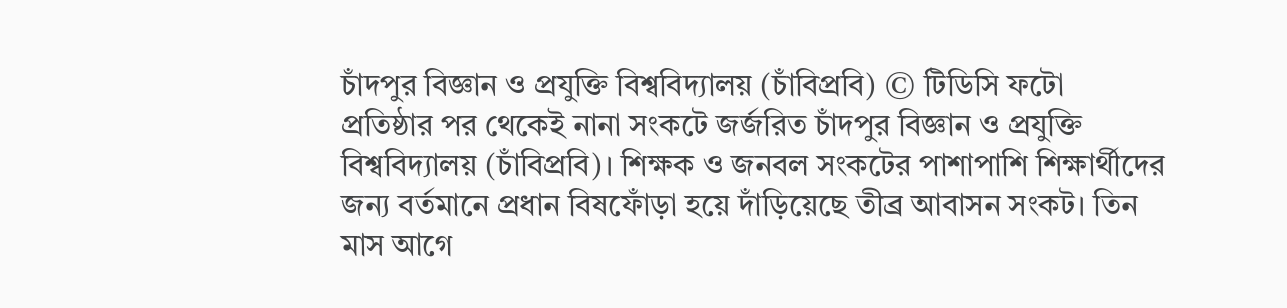চাঁদপুর বিজ্ঞান ও প্রযুক্তি বিশ্ববিদ্যালয় (চাঁবিপ্রবি) © টিডিসি ফটো
প্রতিষ্ঠার পর থেকেই নানা সংকটে জর্জরিত চাঁদপুর বিজ্ঞান ও প্রযুক্তি বিশ্ববিদ্যালয় (চাঁবিপ্রবি)। শিক্ষক ও জনবল সংকটের পাশাপাশি শিক্ষার্থীদের জন্য বর্তমানে প্রধান বিষফোঁড়া হয়ে দাঁড়িয়েছে তীব্র আবাসন সংকট। তিন মাস আগে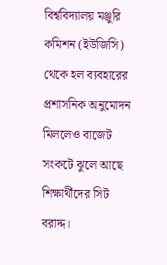বিশ্ববিদ্যালয় মঞ্জুরি কমিশন (ইউজিসি) থেকে হল ব্যবহারের প্রশাসনিক অনুমোদন মিললেও বাজেট সংকটে ঝুলে আছে শিক্ষার্থীদের সিট বরাদ্দ।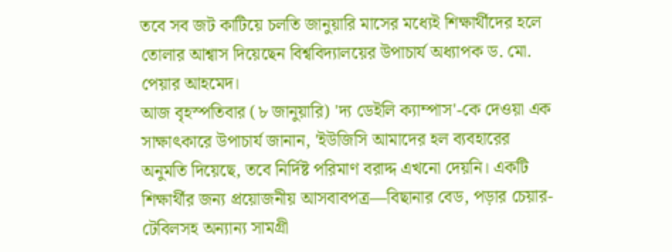তবে সব জট কাটিয়ে চলতি জানুয়ারি মাসের মধ্যেই শিক্ষার্থীদের হলে তোলার আশ্বাস দিয়েছেন বিশ্ববিদ্যালয়ের উপাচার্য অধ্যাপক ড. মো. পেয়ার আহমেদ।
আজ বৃহস্পতিবার (৮ জানুয়ারি) 'দ্য ডেইলি ক্যাম্পাস'-কে দেওয়া এক সাক্ষাৎকারে উপাচার্য জানান, 'ইউজিসি আমাদের হল ব্যবহারের অনুমতি দিয়েছে, তবে নির্দিষ্ট পরিমাণ বরাদ্দ এখনো দেয়নি। একটি শিক্ষার্থীর জন্য প্রয়োজনীয় আসবাবপত্র—বিছানার বেড, পড়ার চেয়ার-টেবিলসহ অন্যান্য সামগ্রী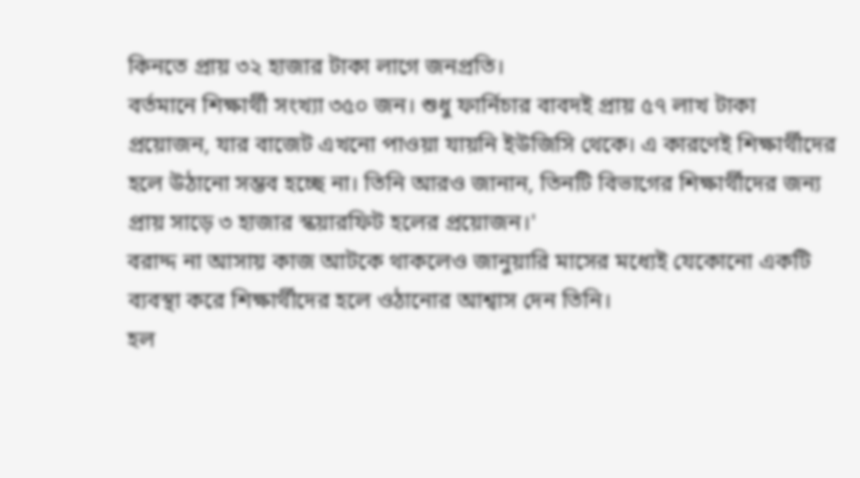কিনতে প্রায় ৩২ হাজার টাকা লাগে জনপ্রতি।
বর্তমানে শিক্ষার্থী সংখ্যা ৩৫০ জন। শুধু ফার্নিচার বাবদই প্রায় ৫৭ লাখ টাকা প্রয়োজন, যার বাজেট এখনো পাওয়া যায়নি ইউজিসি থেকে। এ কারণেই শিক্ষার্থীদের হলে উঠানো সম্ভব হচ্ছে না। তিনি আরও জানান, তিনটি বিভাগের শিক্ষার্থীদের জন্য প্রায় সাড়ে ৩ হাজার স্কয়ারফিট হলের প্রয়োজন।'
বরাদ্দ না আসায় কাজ আটকে থাকলেও জানুয়ারি মাসের মধ্যেই যেকোনো একটি ব্যবস্থা করে শিক্ষার্থীদের হলে ওঠানোর আশ্বাস দেন তিনি।
হল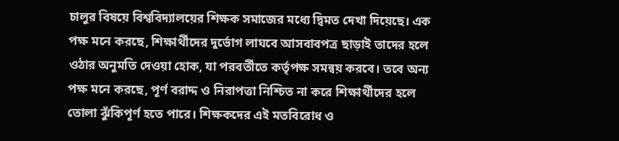চালুর বিষয়ে বিশ্ববিদ্যালয়ের শিক্ষক সমাজের মধ্যে দ্বিমত দেখা দিয়েছে। এক পক্ষ মনে করছে, শিক্ষার্থীদের দুর্ভোগ লাঘবে আসবাবপত্র ছাড়াই তাদের হলে ওঠার অনুমতি দেওয়া হোক, যা পরবর্তীতে কর্তৃপক্ষ সমন্বয় করবে। তবে অন্য পক্ষ মনে করছে, পূর্ণ বরাদ্দ ও নিরাপত্তা নিশ্চিত না করে শিক্ষার্থীদের হলে তোলা ঝুঁকিপূর্ণ হতে পারে। শিক্ষকদের এই মতবিরোধ ও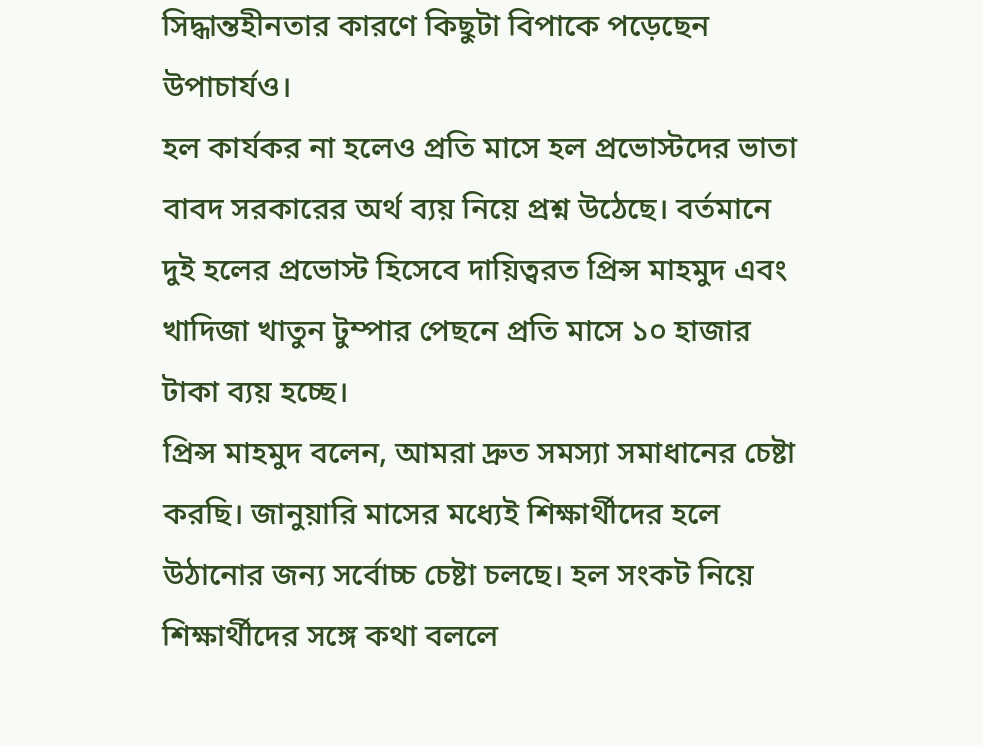সিদ্ধান্তহীনতার কারণে কিছুটা বিপাকে পড়েছেন উপাচার্যও।
হল কার্যকর না হলেও প্রতি মাসে হল প্রভোস্টদের ভাতা বাবদ সরকারের অর্থ ব্যয় নিয়ে প্রশ্ন উঠেছে। বর্তমানে দুই হলের প্রভোস্ট হিসেবে দায়িত্বরত প্রিন্স মাহমুদ এবং খাদিজা খাতুন টুম্পার পেছনে প্রতি মাসে ১০ হাজার টাকা ব্যয় হচ্ছে।
প্রিন্স মাহমুদ বলেন, আমরা দ্রুত সমস্যা সমাধানের চেষ্টা করছি। জানুয়ারি মাসের মধ্যেই শিক্ষার্থীদের হলে উঠানোর জন্য সর্বোচ্চ চেষ্টা চলছে। হল সংকট নিয়ে শিক্ষার্থীদের সঙ্গে কথা বললে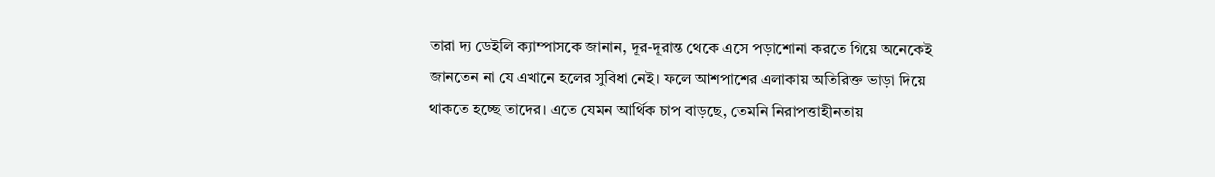তারা দ্য ডেইলি ক্যাম্পাসকে জানান, দূর-দূরান্ত থেকে এসে পড়াশোনা করতে গিয়ে অনেকেই জানতেন না যে এখানে হলের সুবিধা নেই। ফলে আশপাশের এলাকায় অতিরিক্ত ভাড়া দিয়ে থাকতে হচ্ছে তাদের। এতে যেমন আর্থিক চাপ বাড়ছে, তেমনি নিরাপত্তাহীনতায়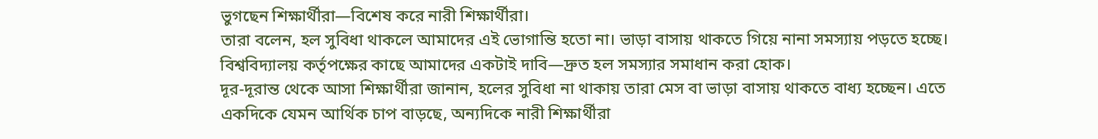ভুগছেন শিক্ষার্থীরা—বিশেষ করে নারী শিক্ষার্থীরা।
তারা বলেন, হল সুবিধা থাকলে আমাদের এই ভোগান্তি হতো না। ভাড়া বাসায় থাকতে গিয়ে নানা সমস্যায় পড়তে হচ্ছে। বিশ্ববিদ্যালয় কর্তৃপক্ষের কাছে আমাদের একটাই দাবি—দ্রুত হল সমস্যার সমাধান করা হোক।
দূর-দূরান্ত থেকে আসা শিক্ষার্থীরা জানান, হলের সুবিধা না থাকায় তারা মেস বা ভাড়া বাসায় থাকতে বাধ্য হচ্ছেন। এতে একদিকে যেমন আর্থিক চাপ বাড়ছে, অন্যদিকে নারী শিক্ষার্থীরা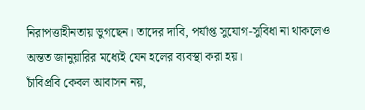নিরাপত্তাহীনতায় ভুগছেন। তাদের দাবি, পর্যাপ্ত সুযোগ-সুবিধা না থাকলেও অন্তত জানুয়ারির মধ্যেই যেন হলের ব্যবস্থা করা হয়।
চাঁবিপ্রবি কেবল আবাসন নয়,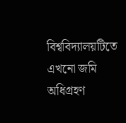বিশ্ববিদ্যালয়টিতে এখনো জমি অধিগ্রহণ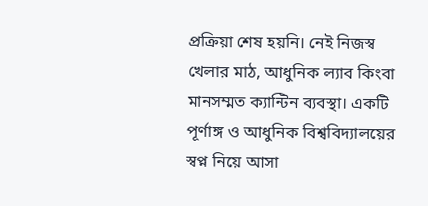প্রক্রিয়া শেষ হয়নি। নেই নিজস্ব খেলার মাঠ, আধুনিক ল্যাব কিংবা মানসম্মত ক্যান্টিন ব্যবস্থা। একটি পূর্ণাঙ্গ ও আধুনিক বিশ্ববিদ্যালয়ের স্বপ্ন নিয়ে আসা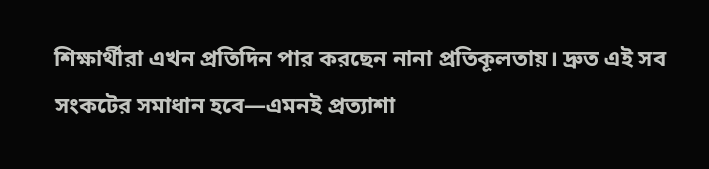শিক্ষার্থীরা এখন প্রতিদিন পার করছেন নানা প্রতিকূলতায়। দ্রুত এই সব সংকটের সমাধান হবে—এমনই প্রত্যাশা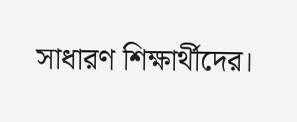সাধারণ শিক্ষার্থীদের।